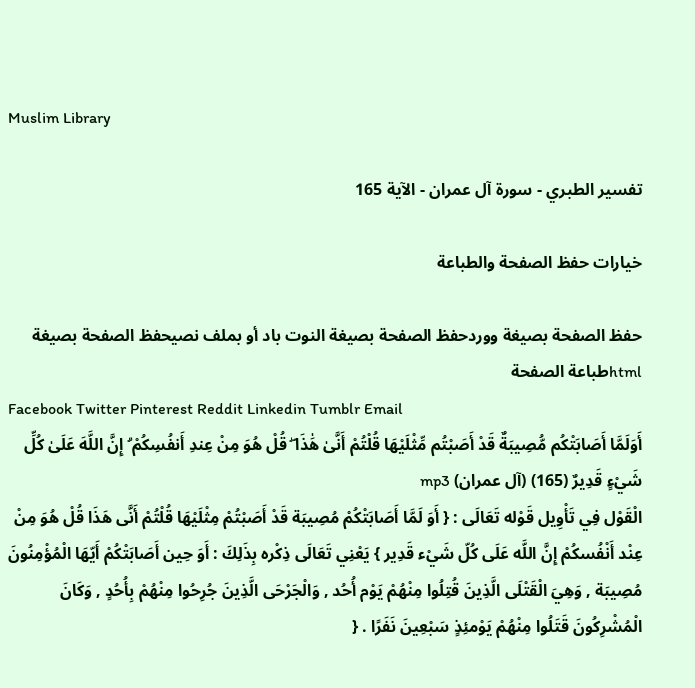Muslim Library

تفسير الطبري - سورة آل عمران - الآية 165

خيارات حفظ الصفحة والطباعة

حفظ الصفحة بصيغة ووردحفظ الصفحة بصيغة النوت باد أو بملف نصيحفظ الصفحة بصيغة htmlطباعة الصفحة
Facebook Twitter Pinterest Reddit Linkedin Tumblr Email
أَوَلَمَّا أَصَابَتْكُم مُّصِيبَةٌ قَدْ أَصَبْتُم مِّثْلَيْهَا قُلْتُمْ أَنَّىٰ هَٰذَا ۖ قُلْ هُوَ مِنْ عِندِ أَنفُسِكُمْ ۗ إِنَّ اللَّهَ عَلَىٰ كُلِّ شَيْءٍ قَدِيرٌ (165) (آل عمران) mp3
الْقَوْل فِي تَأْوِيل قَوْله تَعَالَى : { أَوَ لَمَّا أَصَابَتْكُمْ مُصِيبَة قَدْ أَصَبْتُمْ مِثْلَيْهَا قُلْتُمْ أَنَّى هَذَا قُلْ هُوَ مِنْ عِنْد أَنْفُسكُمْ إِنَّ اللَّه عَلَى كُلّ شَيْء قَدِير } يَعْنِي تَعَالَى ذِكْره بِذَلِكَ : أَوَ حِين أَصَابَتْكُمْ أَيّهَا الْمُؤْمِنُونَ مُصِيبَة , وَهِيَ الْقَتْلَى الَّذِينَ قُتِلُوا مِنْهُمْ يَوْم أُحُد , وَالْجَرْحَى الَّذِينَ جُرِحُوا مِنْهُمْ بِأُحُدٍ , وَكَانَ الْمُشْرِكُونَ قَتَلُوا مِنْهُمْ يَوْمئِذٍ سَبْعِينَ نَفَرًا . {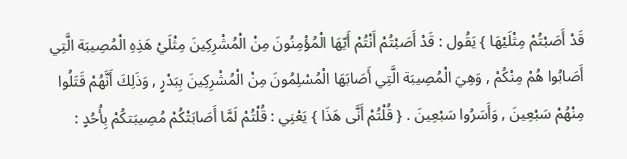قَدْ أَصَبْتُمْ مِثْلَيْهَا } يَقُول : قَدْ أَصَبْتُمْ أَنْتُمْ أَيّهَا الْمُؤْمِنُونَ مِنْ الْمُشْرِكِينَ مِثْلَيْ هَذِهِ الْمُصِيبَة الَّتِي أَصَابُوا هُمْ مِنْكُمْ , وَهِيَ الْمُصِيبَة الَّتِي أَصَابَهَا الْمُسْلِمُونَ مِنْ الْمُشْرِكِينَ بِبَدْرٍ , وَذَلِكَ أَنَّهُمْ قَتَلُوا مِنْهُمْ سَبْعِينَ , وَأَسَرُوا سَبْعِينَ . { قُلْتُمْ أَنَّى هَذَا } يَعْنِي : قُلْتُمْ لَمَّا أَصَابَتْكُمْ مُصِيبَتكُمْ بِأُحُدٍ :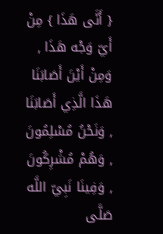{ أَنَّى هَذَا } مِنْ أَيّ وَجْه هَذَا , وَمِنْ أَيْنَ أَصَابَنَا هَذَا الَّذِي أَصَابَنَا , وَنَحْنُ مُسْلِمُونَ , وَهُمْ مُشْرِكُونَ , وَفِينَا نَبِيّ اللَّه صَلَّى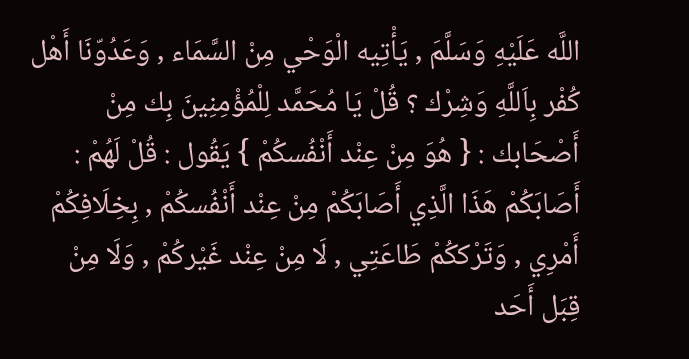اللَّه عَلَيْهِ وَسَلَّمَ , يَأْتِيه الْوَحْي مِنْ السَّمَاء , وَعَدُوّنَا أَهْل كُفْر بِاَللَّهِ وَشِرْك ؟ قُلْ يَا مُحَمَّد لِلْمُؤْمِنِينَ بِك مِنْ أَصْحَابك : { هُوَ مِنْ عِنْد أَنْفُسكُمْ } يَقُول : قُلْ لَهُمْ : أَصَابَكُمْ هَذَا الَّذِي أَصَابَكُمْ مِنْ عِنْد أَنْفُسكُمْ , بِخِلَافِكُمْ أَمْرِي , وَتَرْككُمْ طَاعَتِي , لَا مِنْ عِنْد غَيْركُمْ , وَلَا مِنْ قِبَل أَحَد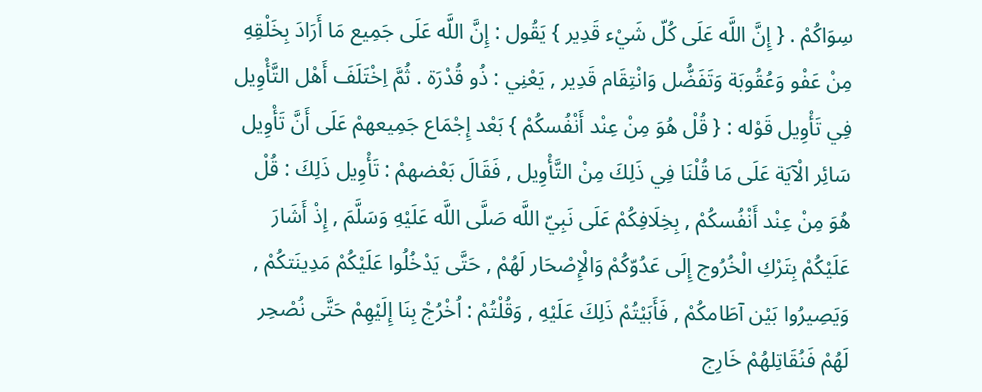سِوَاكُمْ . { إِنَّ اللَّه عَلَى كُلّ شَيْء قَدِير } يَقُول : إِنَّ اللَّه عَلَى جَمِيع مَا أَرَادَ بِخَلْقِهِ مِنْ عَفْو وَعُقُوبَة وَتَفَضُّل وَانْتِقَام قَدِير , يَعْنِي : ذُو قُدْرَة . ثُمَّ اِخْتَلَفَ أَهْل التَّأْوِيل فِي تَأْوِيل قَوْله : { قُلْ هُوَ مِنْ عِنْد أَنْفُسكُمْ } بَعْد إِجْمَاع جَمِيعهمْ عَلَى أَنَّ تَأْوِيل سَائِر الْآيَة عَلَى مَا قُلْنَا فِي ذَلِكَ مِنْ التَّأْوِيل , فَقَالَ بَعْضهمْ : تَأْوِيل ذَلِكَ : قُلْ هُوَ مِنْ عِنْد أَنْفُسكُمْ , بِخِلَافِكُمْ عَلَى نَبِيّ اللَّه صَلَّى اللَّه عَلَيْهِ وَسَلَّمَ , إِذْ أَشَارَ عَلَيْكُمْ بِتَرْكِ الْخُرُوج إِلَى عَدُوّكُمْ وَالْإِصْحَار لَهُمْ , حَتَّى يَدْخُلُوا عَلَيْكُمْ مَدِينَتكُمْ , وَيَصِيرُوا بَيْن آطَامكُمْ , فَأَبَيْتُمْ ذَلِكَ عَلَيْهِ , وَقُلْتُمْ : اُخْرُجْ بِنَا إِلَيْهِمْ حَتَّى نُصْحِر لَهُمْ فَنُقَاتِلهُمْ خَارِج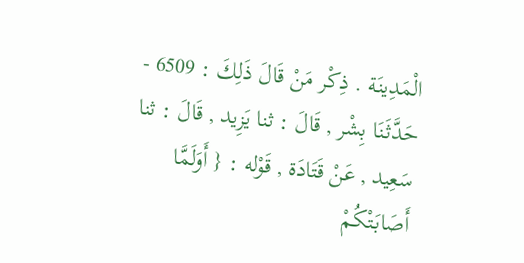الْمَدِينَة . ذِكْر مَنْ قَالَ ذَلِكَ : 6509 - حَدَّثَنَا بِشْر , قَالَ : ثنا يَزِيد , قَالَ : ثنا سَعِيد , عَنْ قَتَادَة , قَوْله : { أَوَلَمَّا أَصَابَتْكُمْ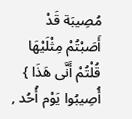مُصِيبَة قَدْ أَصَبْتُمْ مِثْلَيْهَا قُلْتُمْ أَنَّى هَذَا } أُصِيبُوا يَوْم أُحُد ,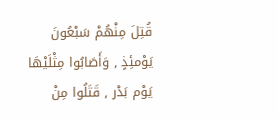قُتِلَ مِنْهُمْ سَبْعُونَ يَوْمئِذٍ , وَأَصَابُوا مِثْلَيْهَا يَوْم بَدْر , قَتَلُوا مِنْ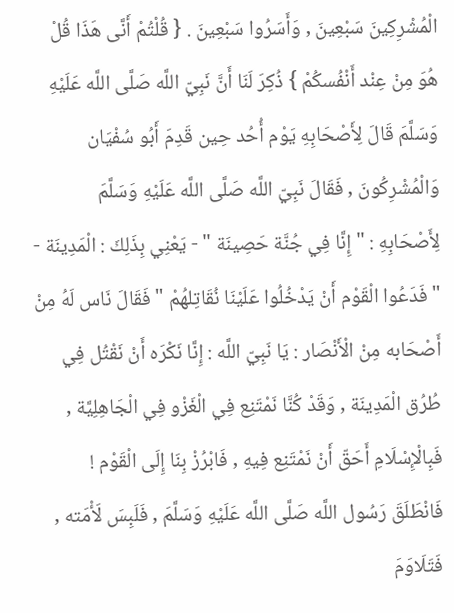الْمُشْرِكِينَ سَبْعِينَ , وَأَسَرُوا سَبْعِينَ . { قُلْتُمْ أَنَّى هَذَا قُلْ هُوَ مِنْ عِنْد أَنْفُسكُمْ } ذُكِرَ لَنَا أَنَّ نَبِيّ اللَّه صَلَّى اللَّه عَلَيْهِ وَسَلَّمَ قَالَ لِأَصْحَابِهِ يَوْم أُحُد حِين قَدِمَ أَبُو سُفْيَان وَالْمُشْرِكُونَ , فَقَالَ نَبِيّ اللَّه صَلَّى اللَّه عَلَيْهِ وَسَلَّمَ لِأَصْحَابِهِ : " إِنَّا فِي جُنَّة حَصِينَة " - يَعْنِي بِذَلِكَ : الْمَدِينَة - " فَدَعُوا الْقَوْم أَنْ يَدْخُلُوا عَلَيْنَا نُقَاتِلهُمْ " فَقَالَ نَاس لَهُ مِنْ أَصْحَابه مِنْ الْأَنْصَار : يَا نَبِيّ اللَّه : إِنَّا نَكْرَه أَنْ نَقْتُل فِي طُرُق الْمَدِينَة , وَقَدْ كُنَّا نَمْتَنِع فِي الْغَزْو فِي الْجَاهِلِيَّة , فَبِالْإِسْلَامِ أَحَقّ أَنْ نَمْتَنِع فِيهِ , فَابْرُزْ بِنَا إِلَى الْقَوْم ! فَانْطَلَقَ رَسُول اللَّه صَلَّى اللَّه عَلَيْهِ وَسَلَّمَ , فَلَبِسَ لَأْمَته , فَتَلَاوَمَ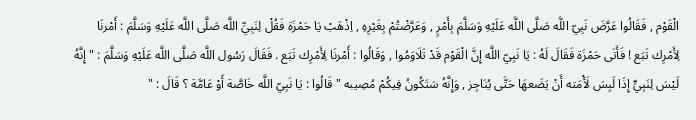الْقَوْم , فَقَالُوا عَرَّضَ نَبِيّ اللَّه صَلَّى اللَّه عَلَيْهِ وَسَلَّمَ بِأَمْرٍ , وَعَرَّضْتُمْ بِغَيْرِهِ , اِذْهَبْ يَا حَمْزَة فَقُلْ لِنَبِيِّ اللَّه صَلَّى اللَّه عَلَيْهِ وَسَلَّمَ : أَمْرنَا لِأَمْرِك تَبَع ! فَأَتَى حَمْزَة فَقَالَ لَهُ : يَا نَبِيّ اللَّه إِنَّ الْقَوْم قَدْ تَلَاوَمُوا , وَقَالُوا : أَمْرنَا لِأَمْرِك تَبَع . فَقَالَ رَسُول اللَّه صَلَّى اللَّه عَلَيْهِ وَسَلَّمَ : " إِنَّهُ لَيْسَ لِنَبِيٍّ إِذَا لَبِسَ لَأْمَته أَنْ يَضَعهَا حَتَّى يُنَاجِز , وَإِنَّهُ سَتَكُونُ فِيكُمْ مُصِيبه " قَالُوا : يَا نَبِيّ اللَّه خَاصَّة أَوْ عَامَّة ؟ قَالَ : "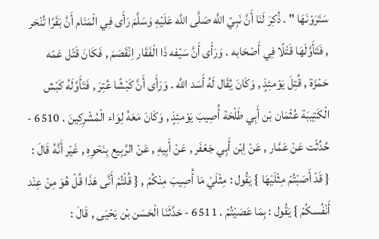سَتَرَوْنَهَا " . ذُكِرَ لَنَا أَنَّ نَبِيّ اللَّه صَلَّى اللَّه عَلَيْهِ وَسَلَّمَ رَأَى فِي الْمَنَام أَنَّ بَقَرًا تُنْحَر , فَتَأَوَّلَهَا قَتْلًا فِي أَصْحَابه . وَرَأَى أَنَّ سَيْفه ذَا الْفَقَار اِنْقَصَمَ , فَكَانَ قَتْل عَمّه حَمْزَة , قُتِلَ يَوْمئِذٍ , وَكَانَ يُقَال لَهُ أَسَد اللَّه . وَرَأَى أَنَّ كَبْشًا عُتِرَ , فَتَأَوَّلَهُ كَبْش الْكَتِيبَة عُثْمَان بْن أَبِي طَلْحَة أُصِيبَ يَوْمئِذٍ , وَكَانَ مَعَهُ لِوَاء الْمُشْرِكِينَ . 6510 - حُدِّثْت عَنْ عَمَّار , عَنْ اِبْن أَبِي جَعْفَر , عَنْ أَبِيهِ , عَنْ الرَّبِيع بِنَحْوِهِ , غَيْر أَنَّهُ قَالَ : { قَدْ أَصَبْتُمْ مِثْلَيْهَا } يَقُول : مِثْلَيْ مَا أُصِيبَ مِنْكُمْ , { قُلْتُمْ أَنَّى هَذَا قُلْ هُوَ مِنْ عِنْد أَنْفُسكُمْ } يَقُول : بِمَا عَصَيْتُمْ . 6511 - حَدَّثَنَا الْحَسَن بْن يَحْيَى , قَالَ :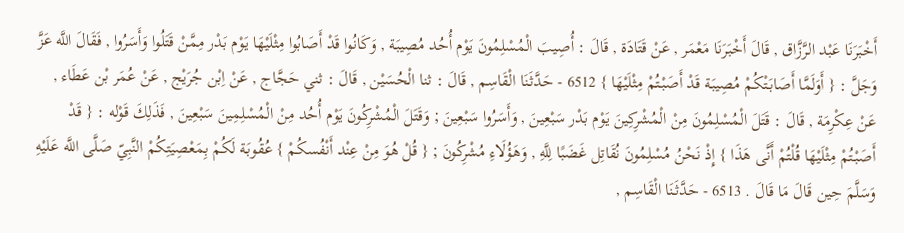أَخْبَرَنَا عَبْد الرَّزَّاق , قَالَ أَخْبَرَنَا مَعْمَر , عَنْ قَتَادَة , قَالَ : أُصِيبَ الْمُسْلِمُونَ يَوْم أُحُد مُصِيبَة , وَكَانُوا قَدْ أَصَابُوا مِثْلَيْهَا يَوْم بَدْر مِمَّنْ قَتَلُوا وَأَسَرُوا , فَقَالَ اللَّه عَزَّ وَجَلَّ : { أَوَلَمَّا أَصَابَتْكُمْ مُصِيبَة قَدْ أَصَبْتُمْ مِثْلَيْهَا } 6512 - حَدَّثَنَا الْقَاسِم , قَالَ : ثنا الْحُسَيْن , قَالَ : ثني حَجَّاج , عَنْ اِبْن جُرَيْج , عَنْ عُمَر بْن عَطَاء , عَنْ عِكْرِمَة , قَالَ : قَتَلَ الْمُسْلِمُونَ مِنْ الْمُشْرِكِينَ يَوْم بَدْر سَبْعِينَ , وَأَسَرُوا سَبْعِينَ ; وَقَتَلَ الْمُشْرِكُونَ يَوْم أُحُد مِنْ الْمُسْلِمِينَ سَبْعِينَ , فَذَلِكَ قَوْله : { قَدْ أَصَبْتُمْ مِثْلَيْهَا قُلْتُمْ أَنَّى هَذَا } إِذْ نَحْنُ مُسْلِمُونَ نُقَاتِل غَضَبًا لِلَّهِ , وَهَؤُلَاءِ مُشْرِكُونَ ; { قُلْ هُوَ مِنْ عِنْد أَنْفُسكُمْ } عُقُوبَة لَكُمْ بِمَعْصِيَتِكُمْ النَّبِيّ صَلَّى اللَّه عَلَيْهِ وَسَلَّمَ حِين قَالَ مَا قَالَ . 6513 - حَدَّثَنَا الْقَاسِم ,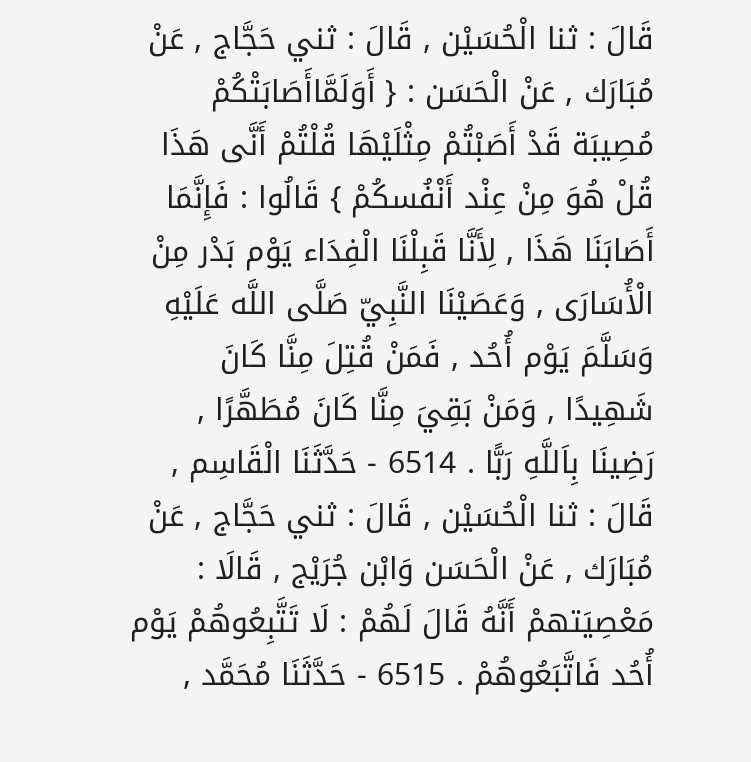قَالَ : ثنا الْحُسَيْن , قَالَ : ثني حَجَّاج , عَنْ مُبَارَك , عَنْ الْحَسَن : { أَوَلَمَّاأَصَابَتْكُمْ مُصِيبَة قَدْ أَصَبْتُمْ مِثْلَيْهَا قُلْتُمْ أَنَّى هَذَا قُلْ هُوَ مِنْ عِنْد أَنْفُسكُمْ } قَالُوا : فَإِنَّمَا أَصَابَنَا هَذَا , لِأَنَّا قَبِلْنَا الْفِدَاء يَوْم بَدْر مِنْ الْأُسَارَى , وَعَصَيْنَا النَّبِيّ صَلَّى اللَّه عَلَيْهِ وَسَلَّمَ يَوْم أُحُد , فَمَنْ قُتِلَ مِنَّا كَانَ شَهِيدًا , وَمَنْ بَقِيَ مِنَّا كَانَ مُطَهَّرًا , رَضِينَا بِاَللَّهِ رَبًّا . 6514 - حَدَّثَنَا الْقَاسِم , قَالَ : ثنا الْحُسَيْن , قَالَ : ثني حَجَّاج , عَنْ مُبَارَك , عَنْ الْحَسَن وَابْن جُرَيْج , قَالَا : مَعْصِيَتهمْ أَنَّهُ قَالَ لَهُمْ : لَا تَتَّبِعُوهُمْ يَوْم أُحُد فَاتَّبَعُوهُمْ . 6515 - حَدَّثَنَا مُحَمَّد ,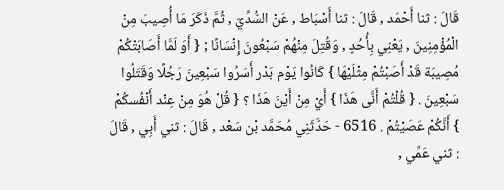قَالَ : ثنا أَحْمَد , قَالَ : ثنا أَسْبَاط , عَنْ السُّدِّيّ , ثُمَّ ذَكَرَ مَا أُصِيبَ مِنْ الْمُؤْمِنِينَ , يَعْنِي بِأُحُدٍ , وَقُتِلَ مِنْهُمْ سَبْعُونَ إِنْسَانًا ; { أَوَ لَمَّا أَصَابَتْكُمْ مُصِيبَة قَدْ أَصَبْتُمْ مِثْلَيْهَا } كَانُوا يَوْم بَدْر أَسَرُوا سَبْعِينَ رَجُلًا وَقَتَلُوا سَبْعِينَ . { قُلْتُمْ أَنَّى هَذَا } أَيْ مِنْ أَيْنَ هَذَا ؟ { قُلْ هُوَ مِنْ عِنْد أَنْفُسكُمْ } أَنَّكُمْ عَصَيْتُمْ . 6516 - حَدَّثَنِي مُحَمَّد بْن سَعْد , قَالَ : ثني أَبِي , قَالَ : ثني عَمِّي ,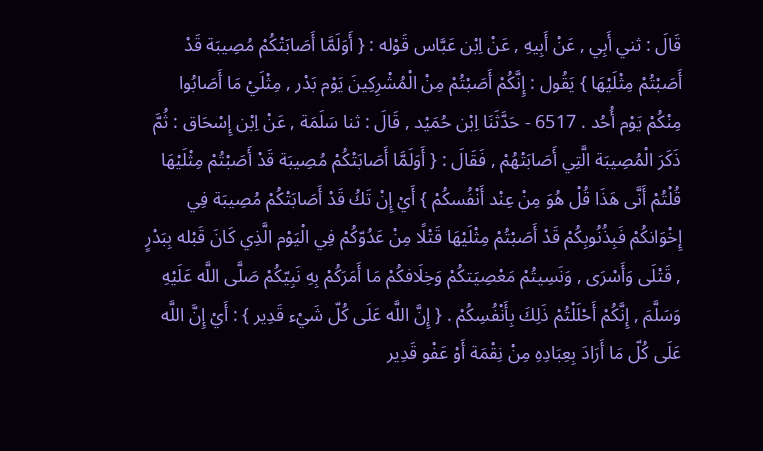قَالَ : ثني أَبِي , عَنْ أَبِيهِ , عَنْ اِبْن عَبَّاس قَوْله : { أَوَلَمَّا أَصَابَتْكُمْ مُصِيبَة قَدْ أَصَبْتُمْ مِثْلَيْهَا } يَقُول : إِنَّكُمْ أَصَبْتُمْ مِنْ الْمُشْرِكِينَ يَوْم بَدْر , مِثْلَيْ مَا أَصَابُوا مِنْكُمْ يَوْم أُحُد . 6517 - حَدَّثَنَا اِبْن حُمَيْد , قَالَ : ثنا سَلَمَة , عَنْ اِبْن إِسْحَاق : ثُمَّ ذَكَرَ الْمُصِيبَة الَّتِي أَصَابَتْهُمْ , فَقَالَ : { أَوَلَمَّا أَصَابَتْكُمْ مُصِيبَة قَدْ أَصَبْتُمْ مِثْلَيْهَا قُلْتُمْ أَنَّى هَذَا قُلْ هُوَ مِنْ عِنْد أَنْفُسكُمْ } أَيْ إِنْ تَكُ قَدْ أَصَابَتْكُمْ مُصِيبَة فِي إِخْوَانكُمْ فَبِذُنُوبِكُمْ قَدْ أَصَبْتُمْ مِثْلَيْهَا قَتْلًا مِنْ عَدُوّكُمْ فِي الْيَوْم الَّذِي كَانَ قَبْله بِبَدْرٍ , قَتْلَى وَأَسْرَى , وَنَسِيتُمْ مَعْصِيَتكُمْ وَخِلَافكُمْ مَا أَمَرَكُمْ بِهِ نَبِيّكُمْ صَلَّى اللَّه عَلَيْهِ وَسَلَّمَ , إِنَّكُمْ أَحْلَلْتُمْ ذَلِكَ بِأَنْفُسِكُمْ . { إِنَّ اللَّه عَلَى كُلّ شَيْء قَدِير } : أَيْ إِنَّ اللَّه عَلَى كُلّ مَا أَرَادَ بِعِبَادِهِ مِنْ نِقْمَة أَوْ عَفْو قَدِير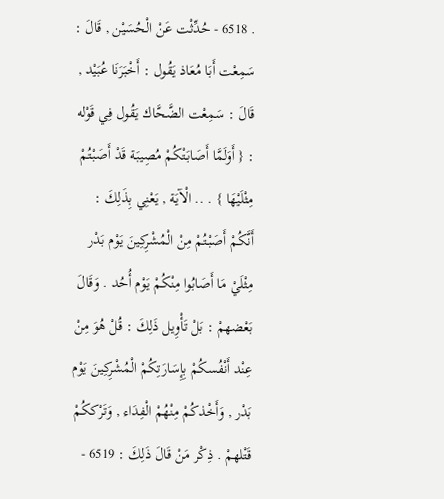. 6518 - حُدِّثْت عَنْ الْحُسَيْن , قَالَ : سَمِعْت أَبَا مُعَاذ يَقُول : أَخْبَرَنَا عُبَيْد , قَالَ : سَمِعْت الضَّحَّاك يَقُول فِي قَوْله : { أَوَلَمَّا أَصَابَتْكُمْ مُصِيبَة قَدْ أَصَبْتُمْ مِثْلَيْهَا } . .. الْآيَة , يَعْنِي بِذَلِكَ : أَنَّكُمْ أَصَبْتُمْ مِنْ الْمُشْرِكِينَ يَوْم بَدْر مِثْلَيْ مَا أَصَابُوا مِنْكُمْ يَوْم أُحُد . وَقَالَ بَعْضهمْ : بَلْ تَأْوِيل ذَلِكَ : قُلْ هُوَ مِنْ عِنْد أَنْفُسكُمْ بِإِسَارَتِكُمْ الْمُشْرِكِينَ يَوْم بَدْر , وَأَخْذكُمْ مِنْهُمْ الْفِدَاء , وَتَرْككُمْ قَتْلهمْ . ذِكْر مَنْ قَالَ ذَلِكَ : 6519 -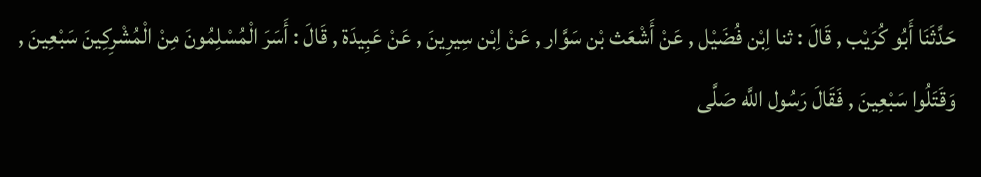حَدَّثَنَا أَبُو كُرَيْب , قَالَ : ثنا اِبْن فُضَيْل , عَنْ أَشْعَث بْن سَوَّار , عَنْ اِبْن سِيرِينَ , عَنْ عَبِيدَة , قَالَ : أَسَرَ الْمُسْلِمُونَ مِنْ الْمُشْرِكِينَ سَبْعِينَ , وَقَتَلُوا سَبْعِينَ , فَقَالَ رَسُول اللَّه صَلَّى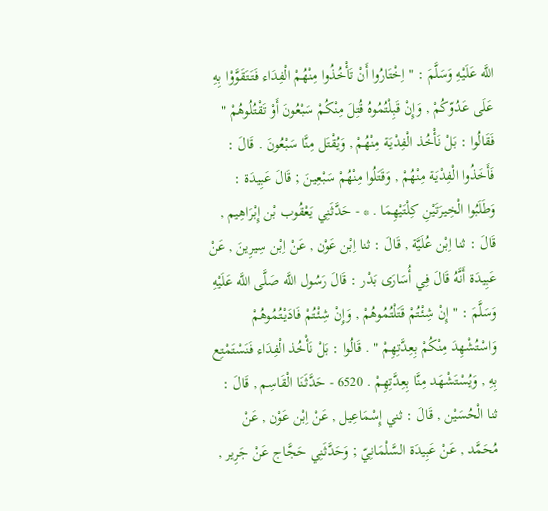اللَّه عَلَيْهِ وَسَلَّمَ : " اِخْتَارُوا أَنْ تَأْخُذُوا مِنْهُمْ الْفِدَاء فَتَتَقَوَّوْا بِهِ عَلَى عَدُوّكُمْ , وَإِنْ قَبِلْتُمُوهُ قُتِلَ مِنْكُمْ سَبْعُونَ أَوْ تَقْتُلُوهُمْ " فَقَالُوا : بَلْ نَأْخُذ الْفِدْيَة مِنْهُمْ , وَيُقْتَل مِنَّا سَبْعُونَ . قَالَ : فَأَخَذُوا الْفِدْيَة مِنْهُمْ , وَقَتَلُوا مِنْهُمْ سَبْعِينَ ; قَالَ عَبِيدَة : وَطَلَبُوا الْخِيرَتَيْنِ كِلْتَيْهِمَا . * - حَدَّثَنِي يَعْقُوب بْن إِبْرَاهِيم , قَالَ : ثنا اِبْن عُلَيَّة , قَالَ : ثنا اِبْن عَوْن , عَنْ اِبْن سِيرِينَ , عَنْ عَبِيدَة أَنَّهُ قَالَ فِي أُسَارَى بَدْر : قَالَ رَسُول اللَّه صَلَّى اللَّه عَلَيْهِ وَسَلَّمَ : " إِنْ شِئْتُمْ قَتَلْتُمُوهُمْ , وَإِنْ شِئْتُمْ فَادَيْتُمُوهُمْ وَاسْتُشْهِدَ مِنْكُمْ بِعِدَّتِهِمْ " . قَالُوا : بَلْ نَأْخُذ الْفِدَاء فَنَسْتَمْتِع بِهِ , وَيُسْتَشْهَد مِنَّا بِعِدَّتِهِمْ . 6520 - حَدَّثَنَا الْقَاسِم , قَالَ : ثنا الْحُسَيْن , قَالَ : ثني إِسْمَاعِيل , عَنْ اِبْن عَوْن , عَنْ مُحَمَّد , عَنْ عَبِيدَة السَّلْمَانِيّ ; وَحَدَّثَنِي حَجَّاج عَنْ جَرِير ,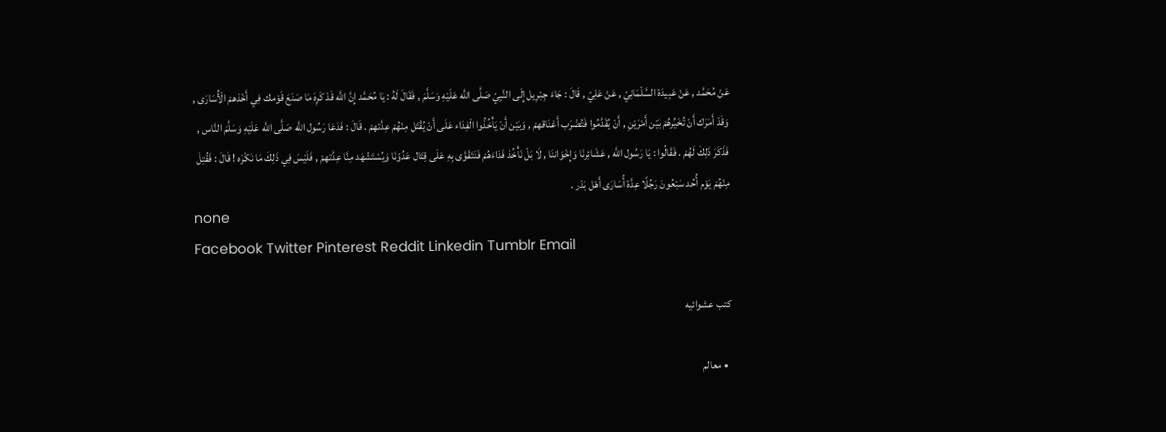عَنْ مُحَمَّد , عَنْ عَبِيدَة السَّلْمَانِيّ , عَنْ عَلِيّ , قَالَ : جَاءَ جِبْرِيل إِلَى النَّبِيّ صَلَّى اللَّه عَلَيْهِ وَسَلَّمَ , فَقَالَ لَهُ : يَا مُحَمَّد إِنَّ اللَّه قَدْ كَرِهَ مَا صَنَعَ قَوْمك فِي أَخْذهمْ الْأُسَارَى , وَقَدْ أَمَرَك أَنْ تُخَيِّرهُمْ بَيْن أَمْرَيْنِ , أَنْ يُقَدَّمُوا فَتُضْرَب أَعْنَاقهمْ , وَبَيْن أَنْ يَأْخُذُوا الْفِدَاء عَلَى أَنْ يُقْتَل مِنْهُمْ عِدَّتهمْ . قَالَ : فَدَعَا رَسُول اللَّه صَلَّى اللَّه عَلَيْهِ وَسَلَّمَ النَّاس , فَذَكَرَ ذَلِكَ لَهُمْ . فَقَالُوا : يَا رَسُول اللَّه , عَشَائِرنَا وَإِخْوَاننَا , لَا بَلْ نَأْخُذ فَدَاءَهُمْ فَنَتَقَوَّى بِهِ عَلَى قِتَال عَدُوّنَا وَيُسْتَشْهَد مِنَّا عِدَّتهمْ , فَلَيْسَ فِي ذَلِكَ مَا نَكْرَه ! قَالَ : فَقُتِلَ مِنْهُمْ يَوْم أُحُد سَبْعُونَ رَجُلًا عِدَّة أُسَارَى أَهْل بَدْر .
none
Facebook Twitter Pinterest Reddit Linkedin Tumblr Email

كتب عشوائيه

  • معالم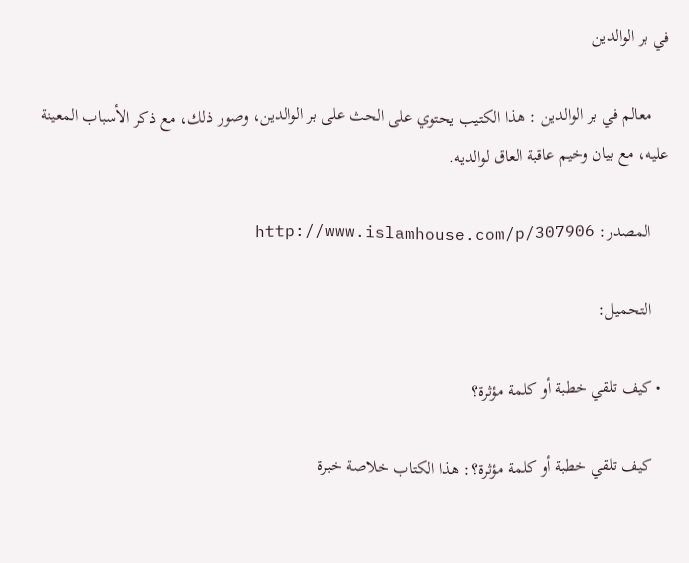في بر الوالدين

    معالم في بر الوالدين : هذا الكتيب يحتوي على الحث على بر الوالدين، وصور ذلك، مع ذكر الأسباب المعينة عليه، مع بيان وخيم عاقبة العاق لوالديه.

    المصدر: http://www.islamhouse.com/p/307906

    التحميل:

  • كيف تلقي خطبة أو كلمة مؤثرة؟

    كيف تلقي خطبة أو كلمة مؤثرة؟: هذا الكتاب خلاصة خبرة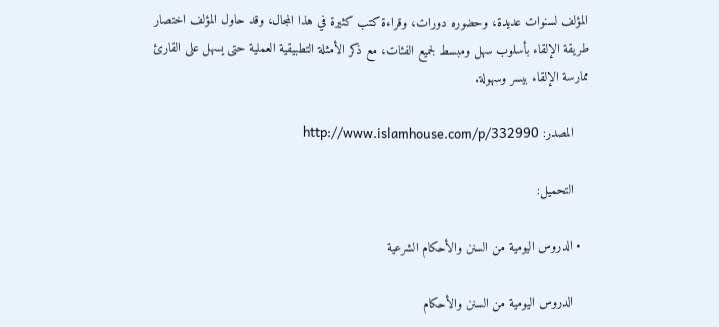المؤلف لسنوات عديدة، وحضوره دورات، وقراءة كتب كثيرة في هذا المجال، وقد حاول المؤلف اختصار طريقة الإلقاء بأسلوب سهل ومبسط لجميع الفئات، مع ذكر الأمثلة التطبيقية العملية حتى يسهل على القارئ ممارسة الإلقاء بيسر وسهولة.

    المصدر: http://www.islamhouse.com/p/332990

    التحميل:

  • الدروس اليومية من السنن والأحكام الشرعية

    الدروس اليومية من السنن والأحكام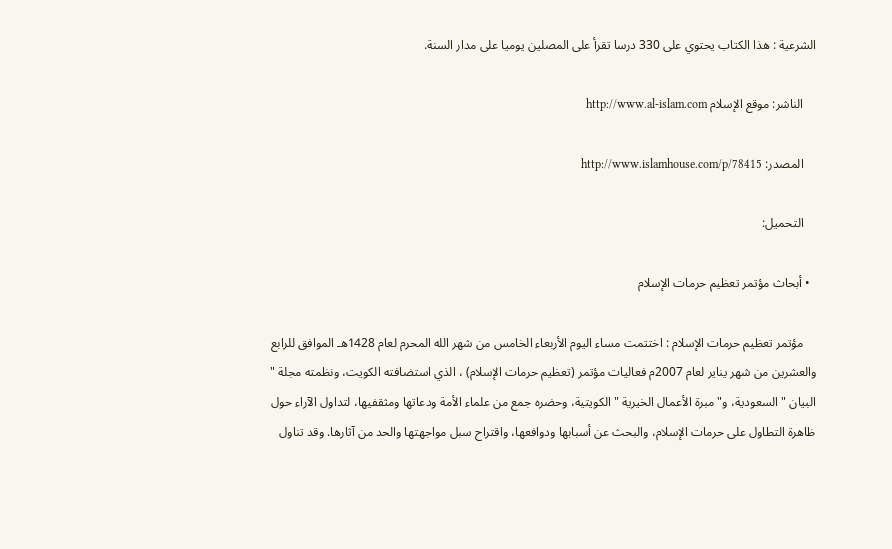الشرعية : هذا الكتاب يحتوي على 330 درسا تقرأ على المصلين يوميا على مدار السنة.

    الناشر: موقع الإسلام http://www.al-islam.com

    المصدر: http://www.islamhouse.com/p/78415

    التحميل:

  • أبحاث مؤتمر تعظيم حرمات الإسلام

    مؤتمر تعظيم حرمات الإسلام : اختتمت مساء اليوم الأربعاء الخامس من شهر الله المحرم لعام 1428هـ الموافق للرابع والعشرين من شهر يناير لعام 2007م فعاليات مؤتمر (تعظيم حرمات الإسلام) ، الذي استضافته الكويت، ونظمته مجلة " البيان " السعودية، و" مبرة الأعمال الخيرية " الكويتية، وحضره جمع من علماء الأمة ودعاتها ومثقفيها، لتداول الآراء حول ظاهرة التطاول على حرمات الإسلام، والبحث عن أسبابها ودوافعها، واقتراح سبل مواجهتها والحد من آثارها. وقد تناول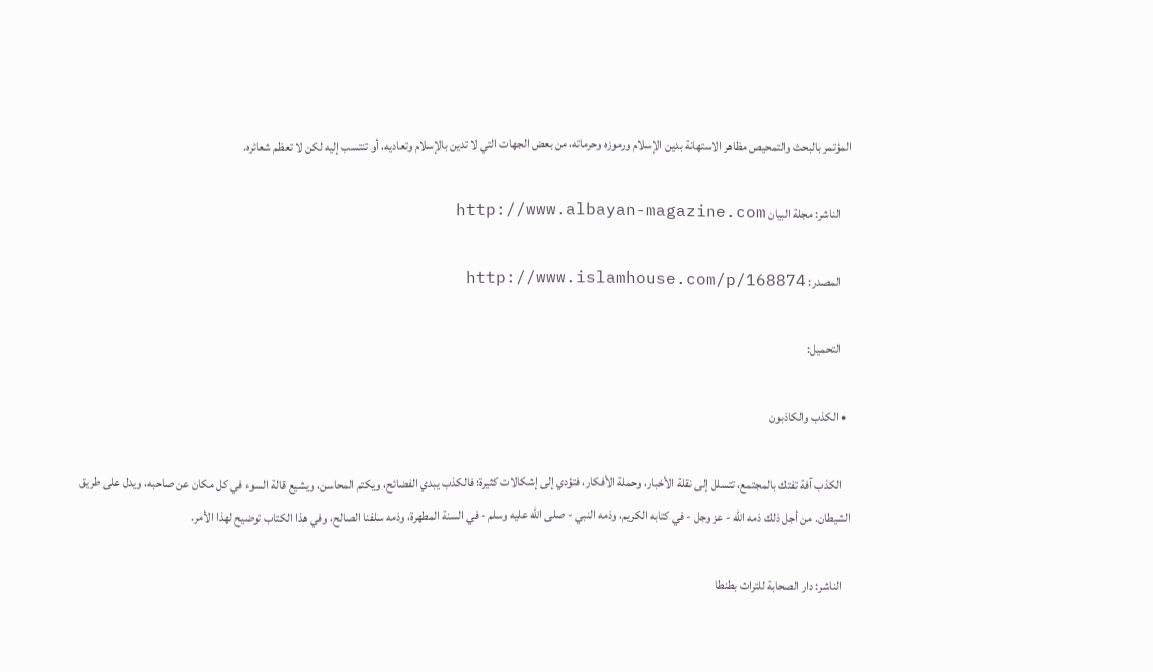المؤتمر بالبحث والتمحيص مظاهر الاستهانة بدين الإسلام ورموزه وحرماته، من بعض الجهات التي لا تدين بالإسلام وتعاديه، أو تنتسب إليه لكن لا تعظم شعائره.

    الناشر: مجلة البيان http://www.albayan-magazine.com

    المصدر: http://www.islamhouse.com/p/168874

    التحميل:

  • الكذب والكاذبون

    الكذب آفة تفتك بالمجتمع، تتسلل إلى نقلة الأخبار، وحملة الأفكار، فتؤدي إلى إشكالات كثيرة؛ فالكذب يبدي الفضائح، ويكتم المحاسن، ويشيع قالة السوء في كل مكان عن صاحبه، ويدل على طريق الشيطان. من أجل ذلك ذمه الله - عز وجل - في كتابه الكريم، وذمه النبي - صلى الله عليه وسلم - في السنة المطهرة، وذمه سلفنا الصالح، وفي هذا الكتاب توضيح لهذا الأمر.

    الناشر: دار الصحابة للتراث بطنطا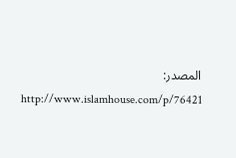المصدر: http://www.islamhouse.com/p/76421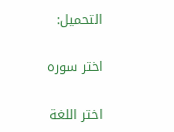التحميل:

اختر سوره

اختر اللغة